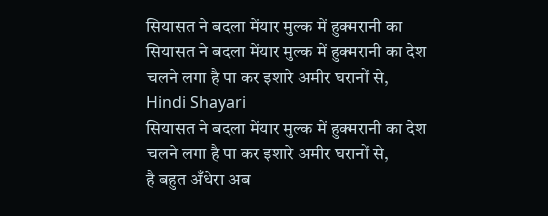सियासत ने बदला मेंयार मुल्क में हुक्मरानी का
सियासत ने बदला मेंयार मुल्क में हुक्मरानी का देश चलने लगा है पा कर इशारे अमीर घरानों से,
Hindi Shayari
सियासत ने बदला मेंयार मुल्क में हुक्मरानी का देश चलने लगा है पा कर इशारे अमीर घरानों से,
है बहुत अँधेरा अब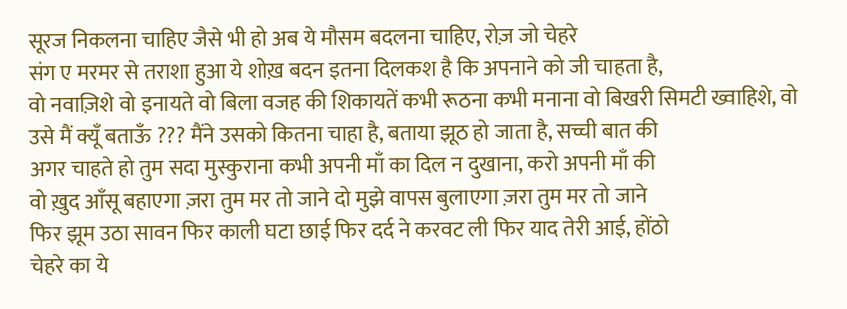सूरज निकलना चाहिए जैसे भी हो अब ये मौसम बदलना चाहिए, रोज़ जो चेहरे
संग ए मरमर से तराशा हुआ ये शोख़ बदन इतना दिलकश है कि अपनाने को जी चाहता है,
वो नवाज़िशे वो इनायते वो बिला वजह की शिकायतें कभी रूठना कभी मनाना वो बिखरी सिमटी ख्वाहिशे, वो
उसे मैं क्यूँ बताऊँ ??? मैंने उसको कितना चाहा है, बताया झूठ हो जाता है, सच्ची बात की
अगर चाहते हो तुम सदा मुस्कुराना कभी अपनी माँ का दिल न दुखाना, करो अपनी माँ की
वो ख़ुद आँसू बहाएगा ज़रा तुम मर तो जाने दो मुझे वापस बुलाएगा ज़रा तुम मर तो जाने
फिर झूम उठा सावन फिर काली घटा छाई फिर दर्द ने करवट ली फिर याद तेरी आई, होंठो
चेहरे का ये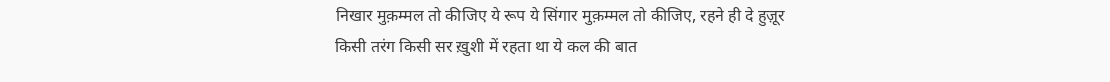निखार मुक़म्मल तो कीजिए ये रूप ये सिंगार मुक़म्मल तो कीजिए, रहने ही दे हुज़ूर
किसी तरंग किसी सर ख़ुशी में रहता था ये कल की बात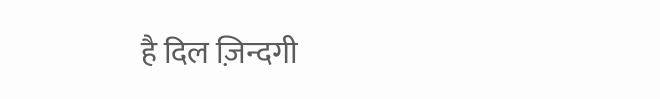है दिल ज़िन्दगी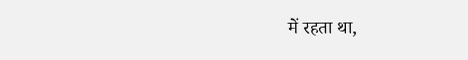में रहता था,